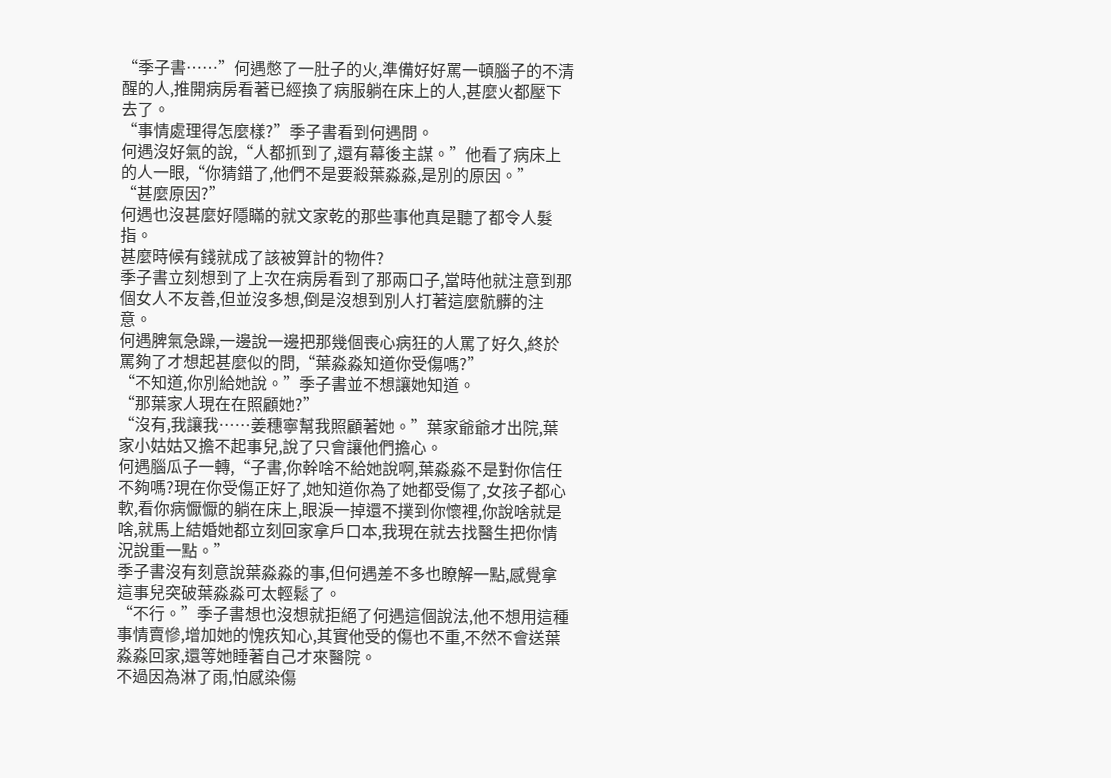“季子書……”何遇憋了一肚子的火,準備好好罵一頓腦子的不清醒的人,推開病房看著已經換了病服躺在床上的人,甚麼火都壓下去了。
“事情處理得怎麼樣?”季子書看到何遇問。
何遇沒好氣的說,“人都抓到了,還有幕後主謀。”他看了病床上的人一眼,“你猜錯了,他們不是要殺葉淼淼,是別的原因。”
“甚麼原因?”
何遇也沒甚麼好隱瞞的就文家乾的那些事他真是聽了都令人髮指。
甚麼時候有錢就成了該被算計的物件?
季子書立刻想到了上次在病房看到了那兩口子,當時他就注意到那個女人不友善,但並沒多想,倒是沒想到別人打著這麼骯髒的注意。
何遇脾氣急躁,一邊說一邊把那幾個喪心病狂的人罵了好久,終於罵夠了才想起甚麼似的問,“葉淼淼知道你受傷嗎?”
“不知道,你別給她說。”季子書並不想讓她知道。
“那葉家人現在在照顧她?”
“沒有,我讓我……姜穗寧幫我照顧著她。”葉家爺爺才出院,葉家小姑姑又擔不起事兒,說了只會讓他們擔心。
何遇腦瓜子一轉,“子書,你幹啥不給她說啊,葉淼淼不是對你信任不夠嗎?現在你受傷正好了,她知道你為了她都受傷了,女孩子都心軟,看你病懨懨的躺在床上,眼淚一掉還不撲到你懷裡,你說啥就是啥,就馬上結婚她都立刻回家拿戶口本,我現在就去找醫生把你情況說重一點。”
季子書沒有刻意說葉淼淼的事,但何遇差不多也瞭解一點,感覺拿這事兒突破葉淼淼可太輕鬆了。
“不行。”季子書想也沒想就拒絕了何遇這個說法,他不想用這種事情賣慘,增加她的愧疚知心,其實他受的傷也不重,不然不會送葉淼淼回家,還等她睡著自己才來醫院。
不過因為淋了雨,怕感染傷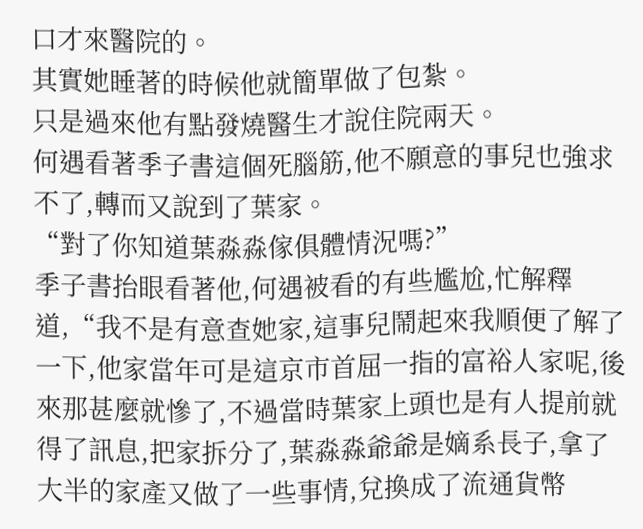口才來醫院的。
其實她睡著的時候他就簡單做了包紮。
只是過來他有點發燒醫生才說住院兩天。
何遇看著季子書這個死腦筋,他不願意的事兒也強求不了,轉而又說到了葉家。
“對了你知道葉淼淼傢俱體情況嗎?”
季子書抬眼看著他,何遇被看的有些尷尬,忙解釋道,“我不是有意查她家,這事兒鬧起來我順便了解了一下,他家當年可是這京市首屈一指的富裕人家呢,後來那甚麼就慘了,不過當時葉家上頭也是有人提前就得了訊息,把家拆分了,葉淼淼爺爺是嫡系長子,拿了大半的家產又做了一些事情,兌換成了流通貨幣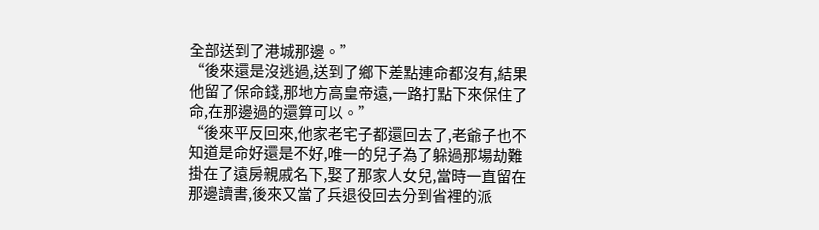全部送到了港城那邊。”
“後來還是沒逃過,送到了鄉下差點連命都沒有,結果他留了保命錢,那地方高皇帝遠,一路打點下來保住了命,在那邊過的還算可以。”
“後來平反回來,他家老宅子都還回去了,老爺子也不知道是命好還是不好,唯一的兒子為了躲過那場劫難掛在了遠房親戚名下,娶了那家人女兒,當時一直留在那邊讀書,後來又當了兵退役回去分到省裡的派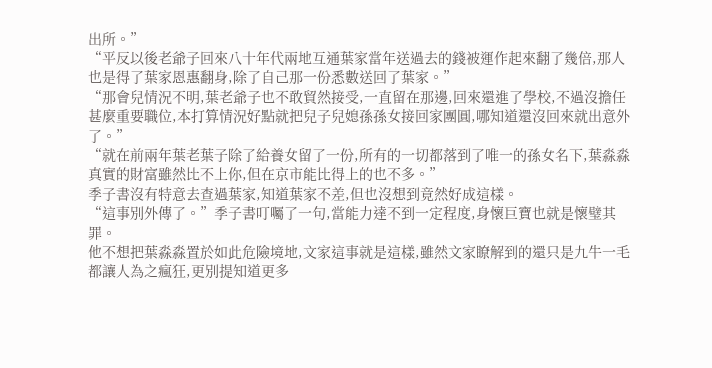出所。”
“平反以後老爺子回來八十年代兩地互通葉家當年送過去的錢被運作起來翻了幾倍,那人也是得了葉家恩惠翻身,除了自己那一份悉數送回了葉家。”
“那會兒情況不明,葉老爺子也不敢貿然接受,一直留在那邊,回來還進了學校,不過沒擔任甚麼重要職位,本打算情況好點就把兒子兒媳孫孫女接回家團圓,哪知道還沒回來就出意外了。”
“就在前兩年葉老葉子除了給養女留了一份,所有的一切都落到了唯一的孫女名下,葉淼淼真實的財富雖然比不上你,但在京市能比得上的也不多。”
季子書沒有特意去查過葉家,知道葉家不差,但也沒想到竟然好成這樣。
“這事別外傳了。”季子書叮囑了一句,當能力達不到一定程度,身懷巨寶也就是懷璧其罪。
他不想把葉淼淼置於如此危險境地,文家這事就是這樣,雖然文家瞭解到的還只是九牛一毛都讓人為之瘋狂,更別提知道更多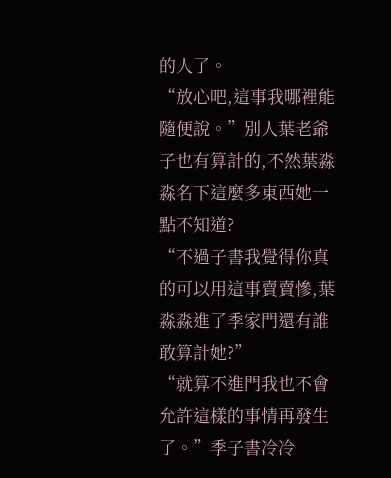的人了。
“放心吧,這事我哪裡能隨便說。”別人葉老爺子也有算計的,不然葉淼淼名下這麼多東西她一點不知道?
“不過子書我覺得你真的可以用這事賣賣慘,葉淼淼進了季家門還有誰敢算計她?”
“就算不進門我也不會允許這樣的事情再發生了。”季子書冷冷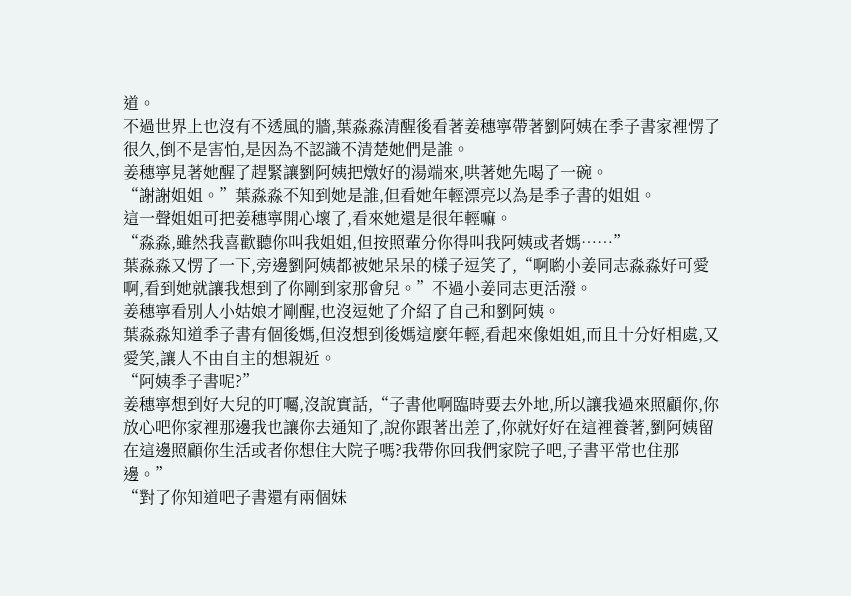道。
不過世界上也沒有不透風的牆,葉淼淼清醒後看著姜穗寧帶著劉阿姨在季子書家裡愣了很久,倒不是害怕,是因為不認識不清楚她們是誰。
姜穗寧見著她醒了趕緊讓劉阿姨把燉好的湯端來,哄著她先喝了一碗。
“謝謝姐姐。”葉淼淼不知到她是誰,但看她年輕漂亮以為是季子書的姐姐。
這一聲姐姐可把姜穗寧開心壞了,看來她還是很年輕嘛。
“淼淼,雖然我喜歡聽你叫我姐姐,但按照輩分你得叫我阿姨或者媽……”
葉淼淼又愣了一下,旁邊劉阿姨都被她呆呆的樣子逗笑了,“啊喲小姜同志淼淼好可愛啊,看到她就讓我想到了你剛到家那會兒。”不過小姜同志更活潑。
姜穗寧看別人小姑娘才剛醒,也沒逗她了介紹了自己和劉阿姨。
葉淼淼知道季子書有個後媽,但沒想到後媽這麼年輕,看起來像姐姐,而且十分好相處,又愛笑,讓人不由自主的想親近。
“阿姨季子書呢?”
姜穗寧想到好大兒的叮囑,沒說實話,“子書他啊臨時要去外地,所以讓我過來照顧你,你放心吧你家裡那邊我也讓你去通知了,說你跟著出差了,你就好好在這裡養著,劉阿姨留在這邊照顧你生活或者你想住大院子嗎?我帶你回我們家院子吧,子書平常也住那邊。”
“對了你知道吧子書還有兩個妹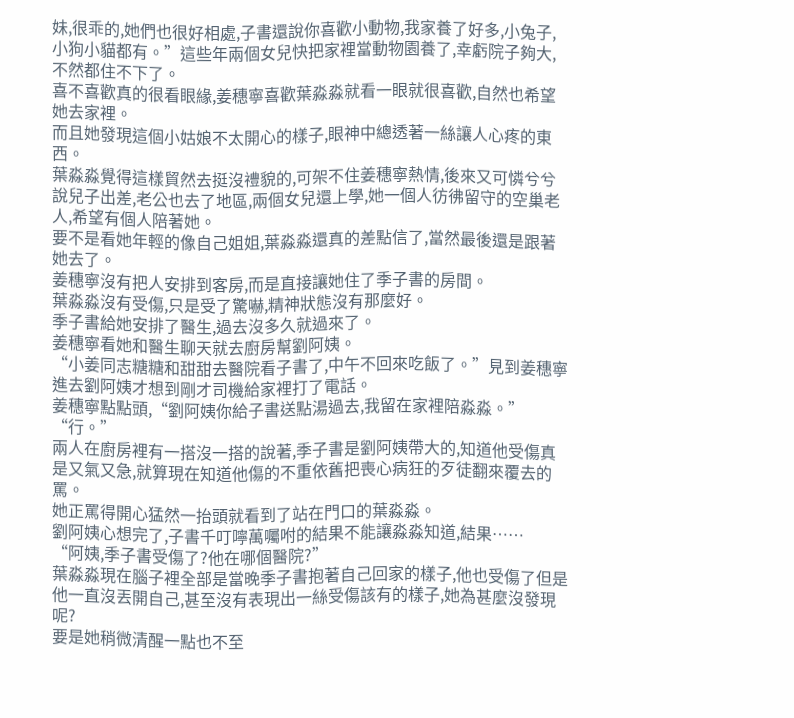妹,很乖的,她們也很好相處,子書還說你喜歡小動物,我家養了好多,小兔子,小狗小貓都有。”這些年兩個女兒快把家裡當動物園養了,幸虧院子夠大,不然都住不下了。
喜不喜歡真的很看眼緣,姜穗寧喜歡葉淼淼就看一眼就很喜歡,自然也希望她去家裡。
而且她發現這個小姑娘不太開心的樣子,眼神中總透著一絲讓人心疼的東西。
葉淼淼覺得這樣貿然去挺沒禮貌的,可架不住姜穗寧熱情,後來又可憐兮兮說兒子出差,老公也去了地區,兩個女兒還上學,她一個人彷彿留守的空巢老人,希望有個人陪著她。
要不是看她年輕的像自己姐姐,葉淼淼還真的差點信了,當然最後還是跟著她去了。
姜穗寧沒有把人安排到客房,而是直接讓她住了季子書的房間。
葉淼淼沒有受傷,只是受了驚嚇,精神狀態沒有那麼好。
季子書給她安排了醫生,過去沒多久就過來了。
姜穗寧看她和醫生聊天就去廚房幫劉阿姨。
“小姜同志糖糖和甜甜去醫院看子書了,中午不回來吃飯了。”見到姜穗寧進去劉阿姨才想到剛才司機給家裡打了電話。
姜穗寧點點頭,“劉阿姨你給子書送點湯過去,我留在家裡陪淼淼。”
“行。”
兩人在廚房裡有一搭沒一搭的說著,季子書是劉阿姨帶大的,知道他受傷真是又氣又急,就算現在知道他傷的不重依舊把喪心病狂的歹徒翻來覆去的罵。
她正罵得開心猛然一抬頭就看到了站在門口的葉淼淼。
劉阿姨心想完了,子書千叮嚀萬囑咐的結果不能讓淼淼知道,結果……
“阿姨,季子書受傷了?他在哪個醫院?”
葉淼淼現在腦子裡全部是當晚季子書抱著自己回家的樣子,他也受傷了但是他一直沒丟開自己,甚至沒有表現出一絲受傷該有的樣子,她為甚麼沒發現呢?
要是她稍微清醒一點也不至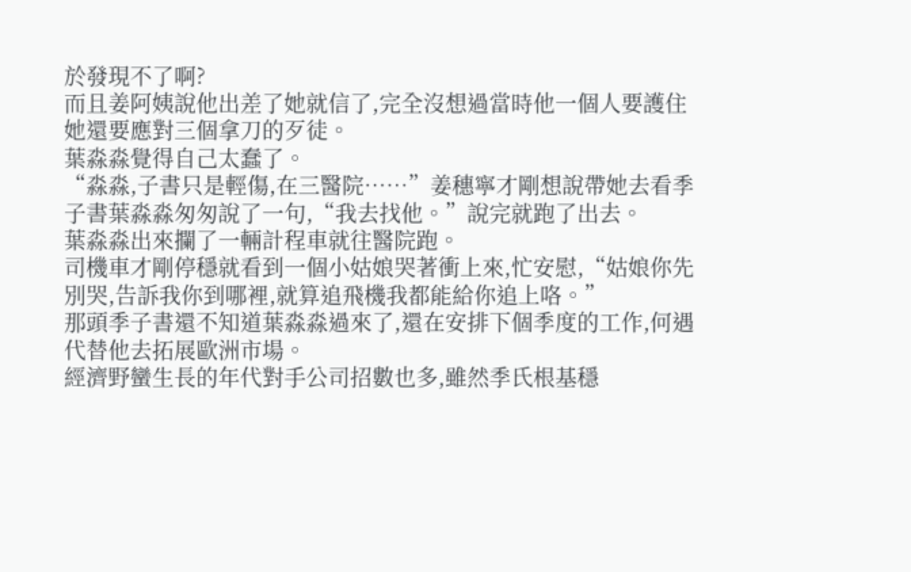於發現不了啊?
而且姜阿姨說他出差了她就信了,完全沒想過當時他一個人要護住她還要應對三個拿刀的歹徒。
葉淼淼覺得自己太蠢了。
“淼淼,子書只是輕傷,在三醫院……”姜穗寧才剛想說帶她去看季子書葉淼淼匆匆說了一句,“我去找他。”說完就跑了出去。
葉淼淼出來攔了一輛計程車就往醫院跑。
司機車才剛停穩就看到一個小姑娘哭著衝上來,忙安慰,“姑娘你先別哭,告訴我你到哪裡,就算追飛機我都能給你追上咯。”
那頭季子書還不知道葉淼淼過來了,還在安排下個季度的工作,何遇代替他去拓展歐洲市場。
經濟野蠻生長的年代對手公司招數也多,雖然季氏根基穩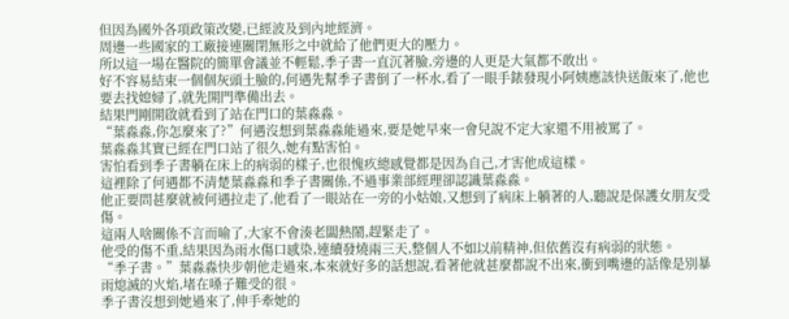但因為國外各項政策改變,已經波及到內地經濟。
周邊一些國家的工廠接連關閉無形之中就給了他們更大的壓力。
所以這一場在醫院的簡單會議並不輕鬆,季子書一直沉著臉,旁邊的人更是大氣都不敢出。
好不容易結束一個個灰頭土臉的,何遇先幫季子書倒了一杯水,看了一眼手錶發現小阿姨應該快送飯來了,他也要去找媳婦了,就先開門準備出去。
結果門剛開啟就看到了站在門口的葉淼淼。
“葉淼淼,你怎麼來了?”何遇沒想到葉淼淼能過來,要是她早來一會兒說不定大家還不用被罵了。
葉淼淼其實已經在門口站了很久,她有點害怕。
害怕看到季子書躺在床上的病弱的樣子,也很愧疚總感覺都是因為自己,才害他成這樣。
這裡除了何遇都不清楚葉淼淼和季子書關係,不過事業部經理卻認識葉淼淼。
他正要問甚麼就被何遇拉走了,他看了一眼站在一旁的小姑娘,又想到了病床上躺著的人,聽說是保護女朋友受傷。
這兩人啥關係不言而喻了,大家不會湊老闆熱鬧,趕緊走了。
他受的傷不重,結果因為雨水傷口感染,連續發燒兩三天,整個人不如以前精神,但依舊沒有病弱的狀態。
“季子書。”葉淼淼快步朝他走過來,本來就好多的話想說,看著他就甚麼都說不出來,衝到嘴邊的話像是別暴雨熄滅的火焰,堵在嗓子難受的很。
季子書沒想到她過來了,伸手牽她的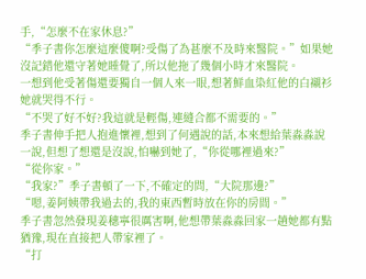手,“怎麼不在家休息?”
“季子書你怎麼這麼傻啊?受傷了為甚麼不及時來醫院。”如果她沒記錯他還守著她睡覺了,所以他拖了幾個小時才來醫院。
一想到他受著傷還要獨自一個人來一眼,想著鮮血染紅他的白襯衫她就哭得不行。
“不哭了好不好?我這就是輕傷,連縫合都不需要的。”
季子書伸手把人抱進懷裡,想到了何遇說的話,本來想給葉淼淼說一說,但想了想還是沒說,怕嚇到她了,“你從哪裡過來?”
“從你家。”
“我家?”季子書頓了一下,不確定的問,“大院那邊?”
“嗯,姜阿姨帶我過去的,我的東西暫時放在你的房間。”
季子書忽然發現姜穗寧很厲害啊,他想帶葉淼淼回家一趟她都有點猶豫,現在直接把人帶家裡了。
“打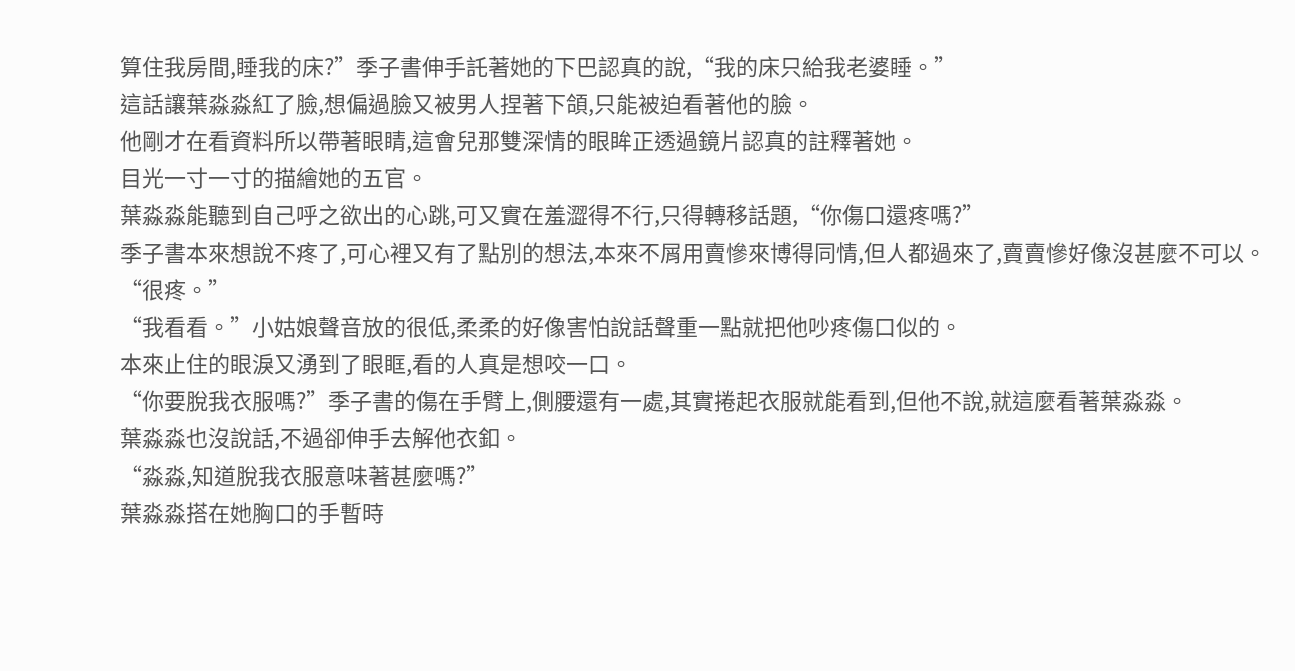算住我房間,睡我的床?”季子書伸手託著她的下巴認真的說,“我的床只給我老婆睡。”
這話讓葉淼淼紅了臉,想偏過臉又被男人捏著下頜,只能被迫看著他的臉。
他剛才在看資料所以帶著眼睛,這會兒那雙深情的眼眸正透過鏡片認真的註釋著她。
目光一寸一寸的描繪她的五官。
葉淼淼能聽到自己呼之欲出的心跳,可又實在羞澀得不行,只得轉移話題,“你傷口還疼嗎?”
季子書本來想說不疼了,可心裡又有了點別的想法,本來不屑用賣慘來博得同情,但人都過來了,賣賣慘好像沒甚麼不可以。
“很疼。”
“我看看。”小姑娘聲音放的很低,柔柔的好像害怕說話聲重一點就把他吵疼傷口似的。
本來止住的眼淚又湧到了眼眶,看的人真是想咬一口。
“你要脫我衣服嗎?”季子書的傷在手臂上,側腰還有一處,其實捲起衣服就能看到,但他不說,就這麼看著葉淼淼。
葉淼淼也沒說話,不過卻伸手去解他衣釦。
“淼淼,知道脫我衣服意味著甚麼嗎?”
葉淼淼搭在她胸口的手暫時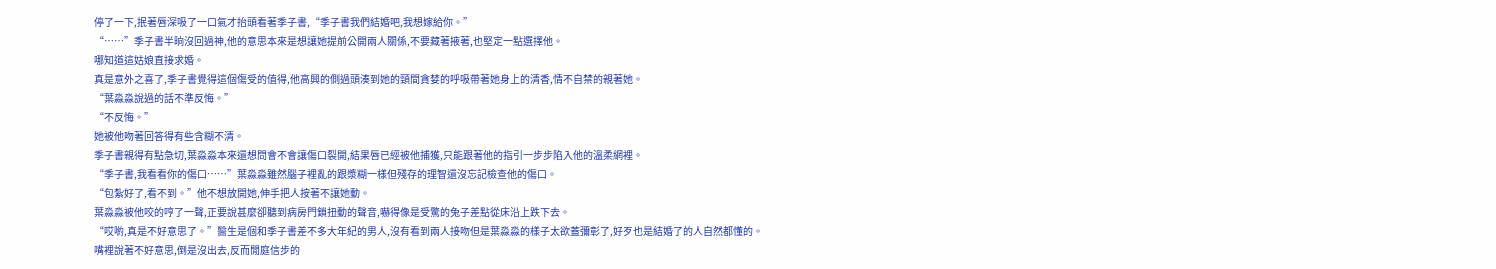停了一下,抿著唇深吸了一口氣才抬頭看著季子書,“季子書我們結婚吧,我想嫁給你。”
“……”季子書半晌沒回過神,他的意思本來是想讓她提前公開兩人關係,不要藏著掖著,也堅定一點選擇他。
哪知道這姑娘直接求婚。
真是意外之喜了,季子書覺得這個傷受的值得,他高興的側過頭湊到她的頸間貪婪的呼吸帶著她身上的清香,情不自禁的親著她。
“葉淼淼說過的話不準反悔。”
“不反悔。”
她被他吻著回答得有些含糊不清。
季子書親得有點急切,葉淼淼本來還想問會不會讓傷口裂開,結果唇已經被他捕獲,只能跟著他的指引一步步陷入他的溫柔網裡。
“季子書,我看看你的傷口……”葉淼淼雖然腦子裡亂的跟漿糊一樣但殘存的理智還沒忘記檢查他的傷口。
“包紮好了,看不到。”他不想放開她,伸手把人按著不讓她動。
葉淼淼被他咬的哼了一聲,正要說甚麼卻聽到病房門鎖扭動的聲音,嚇得像是受驚的兔子差點從床沿上跌下去。
“哎喲,真是不好意思了。”醫生是個和季子書差不多大年紀的男人,沒有看到兩人接吻但是葉淼淼的樣子太欲蓋彌彰了,好歹也是結婚了的人自然都懂的。
嘴裡說著不好意思,倒是沒出去,反而閒庭信步的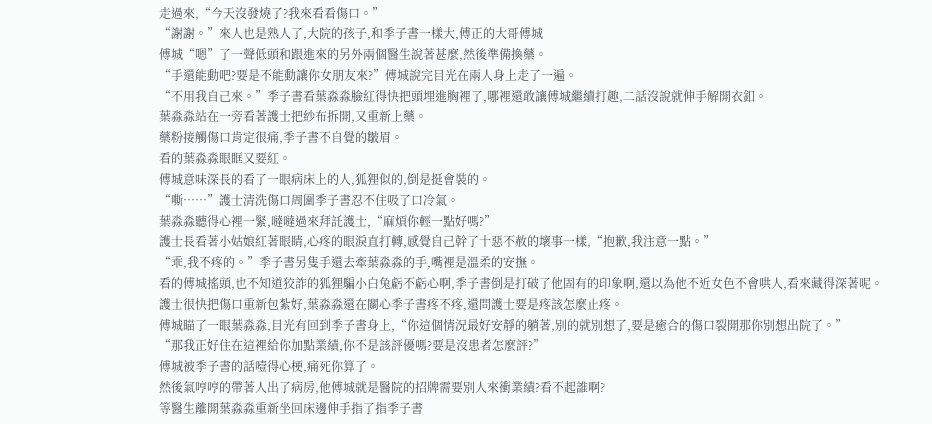走過來,“今天沒發燒了?我來看看傷口。”
“謝謝。”來人也是熟人了,大院的孩子,和季子書一樣大,傅正的大哥傅城
傅城“嗯”了一聲低頭和跟進來的另外兩個醫生說著甚麼,然後準備換藥。
“手還能動吧?要是不能動讓你女朋友來?”傅城說完目光在兩人身上走了一遍。
“不用我自己來。”季子書看葉淼淼臉紅得快把頭埋進胸裡了,哪裡還敢讓傅城繼續打趣,二話沒說就伸手解開衣釦。
葉淼淼站在一旁看著護士把紗布拆開,又重新上藥。
藥粉接觸傷口肯定很痛,季子書不自覺的皺眉。
看的葉淼淼眼眶又要紅。
傅城意味深長的看了一眼病床上的人,狐狸似的,倒是挺會裝的。
“嘶……”護士清洗傷口周圍季子書忍不住吸了口冷氣。
葉淼淼聽得心裡一緊,噠噠過來拜託護士,“麻煩你輕一點好嗎?”
護士長看著小姑娘紅著眼睛,心疼的眼淚直打轉,感覺自己幹了十惡不赦的壞事一樣,“抱歉,我注意一點。”
“乖,我不疼的。”季子書另隻手還去牽葉淼淼的手,嘴裡是溫柔的安撫。
看的傅城搖頭,也不知道狡詐的狐狸騙小白兔虧不虧心啊,季子書倒是打破了他固有的印象啊,還以為他不近女色不會哄人,看來藏得深著呢。
護士很快把傷口重新包紮好,葉淼淼還在關心季子書疼不疼,還問護士要是疼該怎麼止疼。
傅城瞄了一眼葉淼淼,目光有回到季子書身上,“你這個情況最好安靜的躺著,別的就別想了,要是癒合的傷口裂開那你別想出院了。”
“那我正好住在這裡給你加點業績,你不是該評優嗎?要是沒患者怎麼評?”
傅城被季子書的話噎得心梗,痛死你算了。
然後氣哼哼的帶著人出了病房,他傅城就是醫院的招牌需要別人來衝業績?看不起誰啊?
等醫生離開葉淼淼重新坐回床邊伸手指了指季子書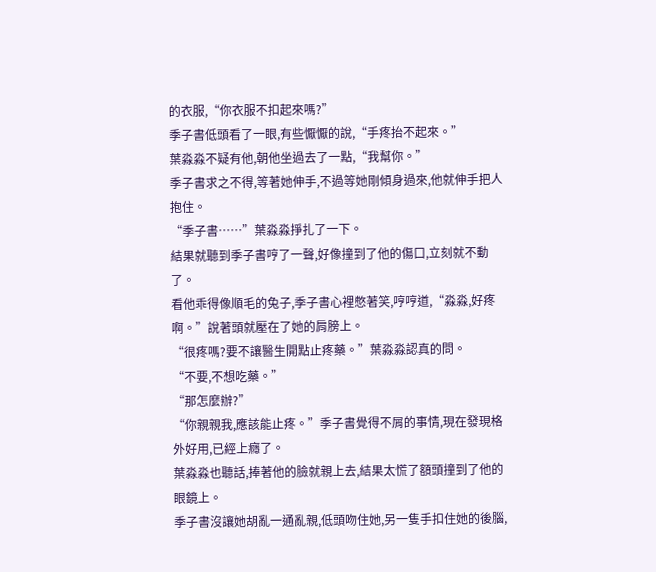的衣服,“你衣服不扣起來嗎?”
季子書低頭看了一眼,有些懨懨的說,“手疼抬不起來。”
葉淼淼不疑有他,朝他坐過去了一點,“我幫你。”
季子書求之不得,等著她伸手,不過等她剛傾身過來,他就伸手把人抱住。
“季子書……”葉淼淼掙扎了一下。
結果就聽到季子書哼了一聲,好像撞到了他的傷口,立刻就不動了。
看他乖得像順毛的兔子,季子書心裡憋著笑,哼哼道,“淼淼,好疼啊。”說著頭就壓在了她的肩膀上。
“很疼嗎?要不讓醫生開點止疼藥。”葉淼淼認真的問。
“不要,不想吃藥。”
“那怎麼辦?”
“你親親我,應該能止疼。”季子書覺得不屑的事情,現在發現格外好用,已經上癮了。
葉淼淼也聽話,捧著他的臉就親上去,結果太慌了額頭撞到了他的眼鏡上。
季子書沒讓她胡亂一通亂親,低頭吻住她,另一隻手扣住她的後腦,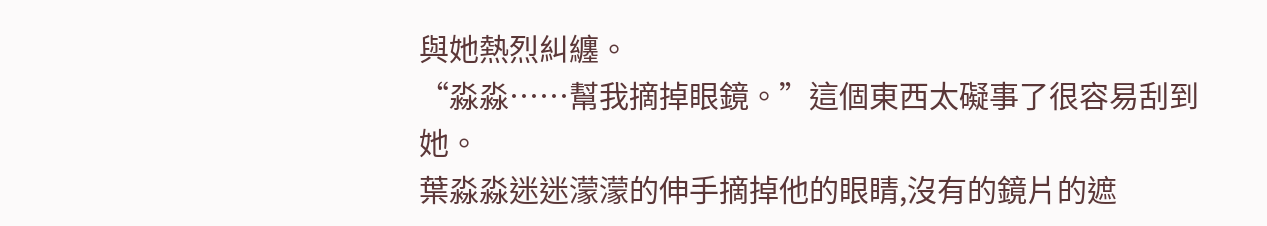與她熱烈糾纏。
“淼淼……幫我摘掉眼鏡。”這個東西太礙事了很容易刮到她。
葉淼淼迷迷濛濛的伸手摘掉他的眼睛,沒有的鏡片的遮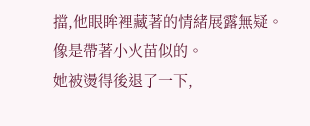擋,他眼眸裡藏著的情緒展露無疑。
像是帶著小火苗似的。
她被燙得後退了一下,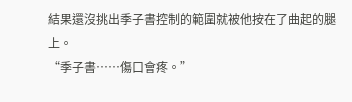結果還沒挑出季子書控制的範圍就被他按在了曲起的腿上。
“季子書……傷口會疼。”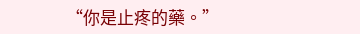“你是止疼的藥。”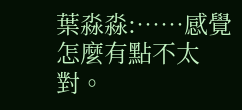葉淼淼:……感覺怎麼有點不太對。